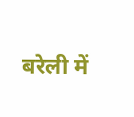बरेली में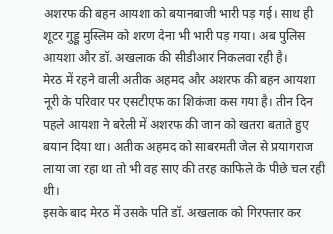अशरफ की बहन आयशा को बयानबाजी भारी पड़ गई। साथ ही शूटर गुड्डू मुस्लिम को शरण देना भी भारी पड़ गया। अब पुलिस आयशा और डॉ. अखलाक की सीडीआर निकलवा रही है।
मेरठ में रहने वाली अतीक अहमद और अशरफ की बहन आयशा नूरी के परिवार पर एसटीएफ का शिकंजा कस गया है। तीन दिन पहले आयशा ने बरेली में अशरफ की जान को खतरा बताते हुए बयान दिया था। अतीक अहमद को साबरमती जेल से प्रयागराज लाया जा रहा था तो भी वह साए की तरह काफिले के पीछे चल रही थी।
इसके बाद मेरठ में उसके पति डॉ. अखलाक को गिरफ्तार कर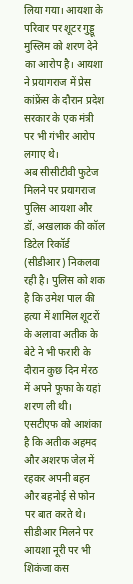लिया गया। आयशा के परिवार पर शूटर गुड्डू मुस्लिम को शरण देने का आरोप है। आयशा ने प्रयागराज में प्रेस कांफ्रेंस के दौरान प्रदेश सरकार के एक मंत्री पर भी गंभीर आरोप लगाए थे।
अब सीसीटीवी फुटेज मिलने पर प्रयागराज पुलिस आयशा और डॉ. अखलाक की कॉल डिटेल रिकॉर्ड (सीडीआर) निकलवा रही है। पुलिस को शक है कि उमेश पाल की हत्या में शामिल शूटरों के अलावा अतीक के बेटे ने भी फरारी के दौरान कुछ दिन मेरठ में अपने फूफा के यहां शरण ली थी।
एसटीएफ को आशंका है कि अतीक अहमद और अशरफ जेल में रहकर अपनी बहन और बहनोई से फोन पर बात करते थे। सीडीआर मिलने पर आयशा नूरी पर भी शिकंजा कस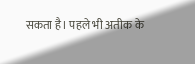सकता है। पहले भी अतीक के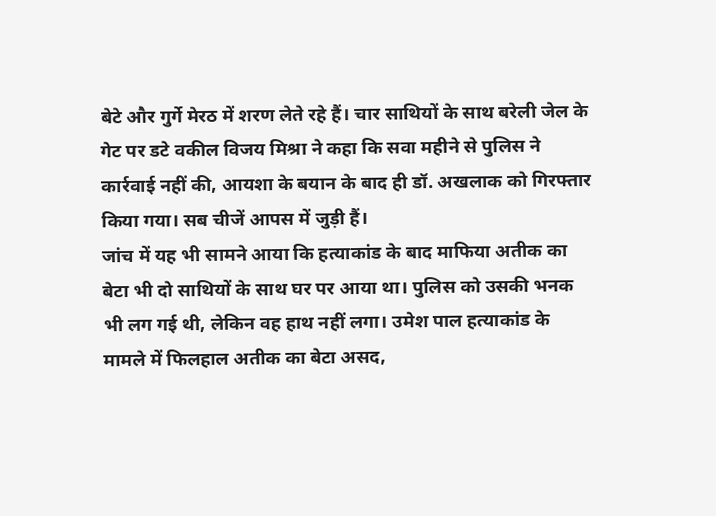बेटे और गुर्गे मेरठ में शरण लेते रहे हैं। चार साथियों के साथ बरेली जेल के गेट पर डटे वकील विजय मिश्रा ने कहा कि सवा महीने से पुलिस ने कार्रवाई नहीं की, आयशा के बयान के बाद ही डॉ. अखलाक को गिरफ्तार किया गया। सब चीजें आपस में जुड़ी हैं।
जांच में यह भी सामने आया कि हत्याकांड के बाद माफिया अतीक का बेटा भी दो साथियों के साथ घर पर आया था। पुलिस को उसकी भनक भी लग गई थी, लेकिन वह हाथ नहीं लगा। उमेश पाल हत्याकांड के मामले में फिलहाल अतीक का बेटा असद,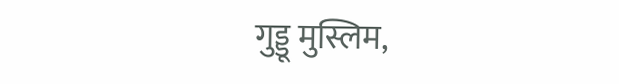गुड्डू मुस्लिम,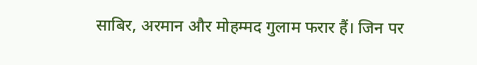साबिर, अरमान और मोहम्मद गुलाम फरार हैं। जिन पर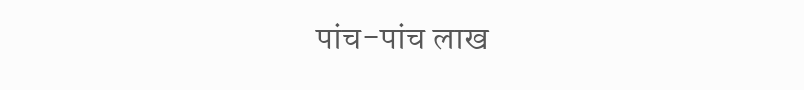पांच-पांच लाख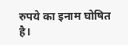रुपये का इनाम घोषित है।